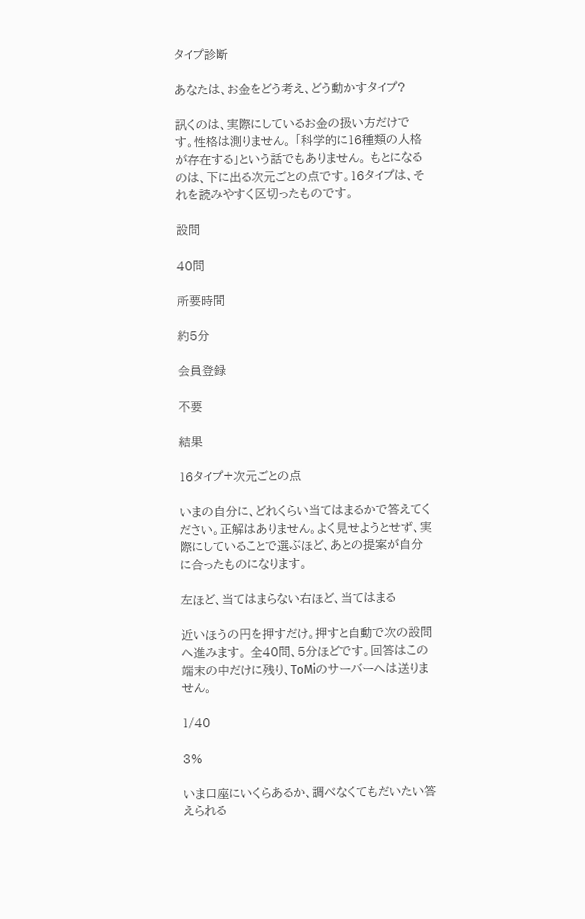タイプ診断

あなたは、お金をどう考え、どう動かすタイプ?

訊くのは、実際にしているお金の扱い方だけです。性格は測りません。 「科学的に16種類の人格が存在する」という話でもありません。 もとになるのは、下に出る次元ごとの点です。16タイプは、それを読みやすく区切ったものです。

設問

40問

所要時間

約5分

会員登録

不要

結果

16タイプ+次元ごとの点

いまの自分に、どれくらい当てはまるかで答えてください。正解はありません。よく見せようとせず、実際にしていることで選ぶほど、あとの提案が自分に合ったものになります。

左ほど、当てはまらない右ほど、当てはまる

近いほうの円を押すだけ。押すと自動で次の設問へ進みます。 全40問、5分ほどです。回答はこの端末の中だけに残り、ToMiのサーバーへは送りません。

1/40

3%

いま口座にいくらあるか、調べなくてもだいたい答えられる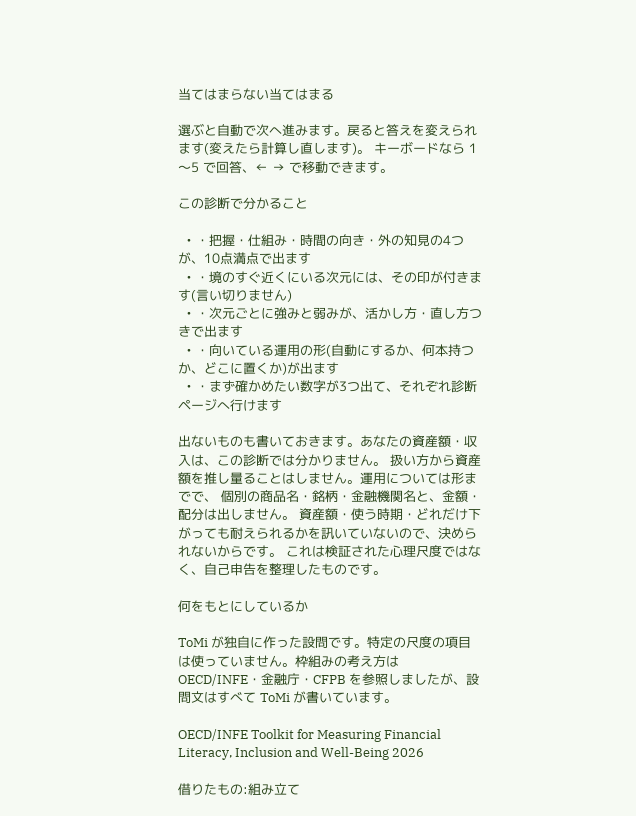当てはまらない当てはまる

選ぶと自動で次へ進みます。戻ると答えを変えられます(変えたら計算し直します)。 キーボードなら 1〜5 で回答、← → で移動できます。

この診断で分かること

  • ・把握・仕組み・時間の向き・外の知見の4つが、10点満点で出ます
  • ・境のすぐ近くにいる次元には、その印が付きます(言い切りません)
  • ・次元ごとに強みと弱みが、活かし方・直し方つきで出ます
  • ・向いている運用の形(自動にするか、何本持つか、どこに置くか)が出ます
  • ・まず確かめたい数字が3つ出て、それぞれ診断ページへ行けます

出ないものも書いておきます。あなたの資産額・収入は、この診断では分かりません。 扱い方から資産額を推し量ることはしません。運用については形までで、 個別の商品名・銘柄・金融機関名と、金額・配分は出しません。 資産額・使う時期・どれだけ下がっても耐えられるかを訊いていないので、決められないからです。 これは検証された心理尺度ではなく、自己申告を整理したものです。

何をもとにしているか

ToMi が独自に作った設問です。特定の尺度の項目は使っていません。枠組みの考え方は OECD/INFE・金融庁・CFPB を参照しましたが、設問文はすべて ToMi が書いています。

OECD/INFE Toolkit for Measuring Financial Literacy, Inclusion and Well-Being 2026

借りたもの:組み立て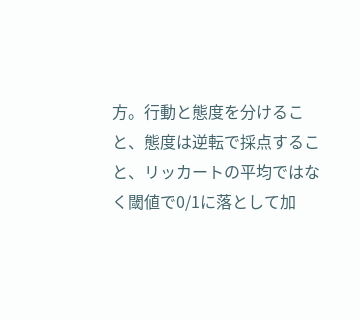方。行動と態度を分けること、態度は逆転で採点すること、リッカートの平均ではなく閾値で0/1に落として加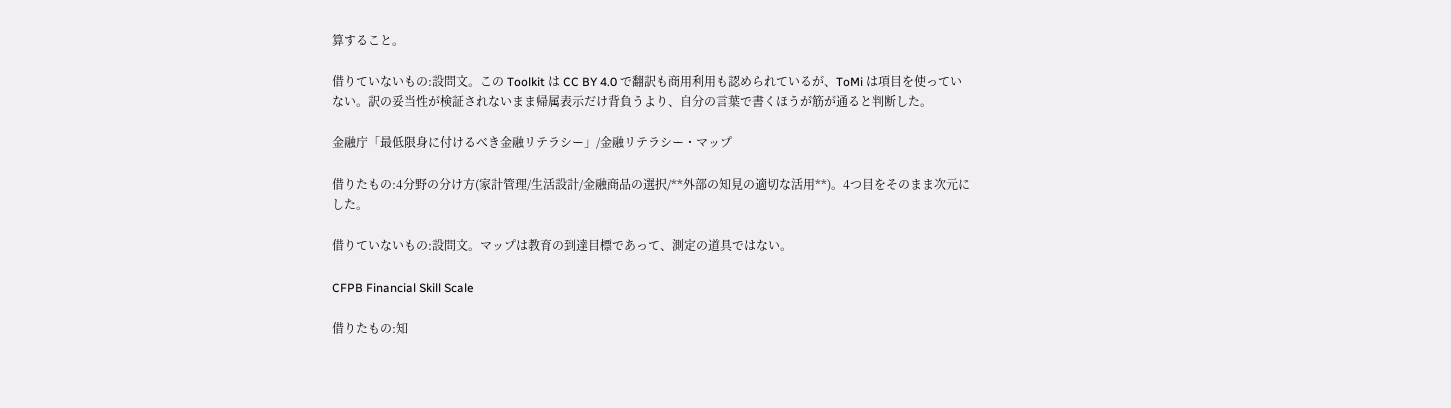算すること。

借りていないもの:設問文。この Toolkit は CC BY 4.0 で翻訳も商用利用も認められているが、ToMi は項目を使っていない。訳の妥当性が検証されないまま帰属表示だけ背負うより、自分の言葉で書くほうが筋が通ると判断した。

金融庁「最低限身に付けるべき金融リテラシー」/金融リテラシー・マップ

借りたもの:4分野の分け方(家計管理/生活設計/金融商品の選択/**外部の知見の適切な活用**)。4つ目をそのまま次元にした。

借りていないもの:設問文。マップは教育の到達目標であって、測定の道具ではない。

CFPB Financial Skill Scale

借りたもの:知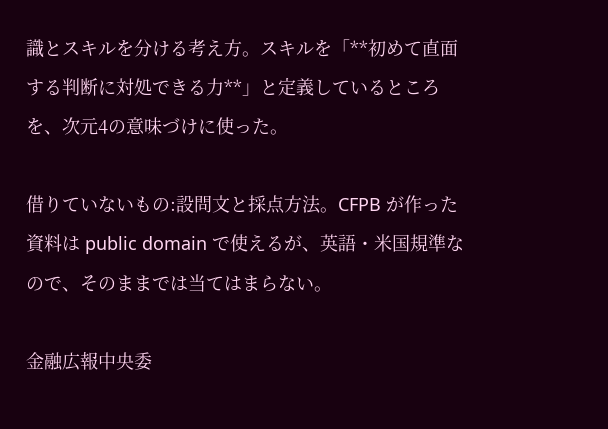識とスキルを分ける考え方。スキルを「**初めて直面する判断に対処できる力**」と定義しているところを、次元4の意味づけに使った。

借りていないもの:設問文と採点方法。CFPB が作った資料は public domain で使えるが、英語・米国規準なので、そのままでは当てはまらない。

金融広報中央委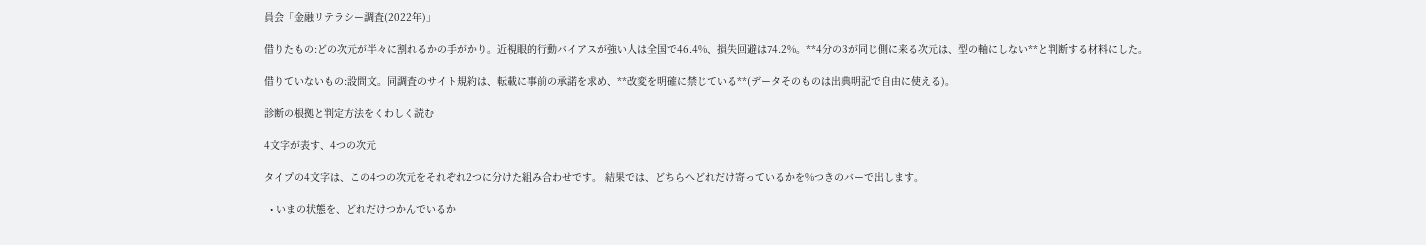員会「金融リテラシー調査(2022年)」

借りたもの:どの次元が半々に割れるかの手がかり。近視眼的行動バイアスが強い人は全国で46.4%、損失回避は74.2%。**4分の3が同じ側に来る次元は、型の軸にしない**と判断する材料にした。

借りていないもの:設問文。同調査のサイト規約は、転載に事前の承諾を求め、**改変を明確に禁じている**(データそのものは出典明記で自由に使える)。

診断の根拠と判定方法をくわしく読む

4文字が表す、4つの次元

タイプの4文字は、この4つの次元をそれぞれ2つに分けた組み合わせです。 結果では、どちらへどれだけ寄っているかを%つきのバーで出します。

  • いまの状態を、どれだけつかんでいるか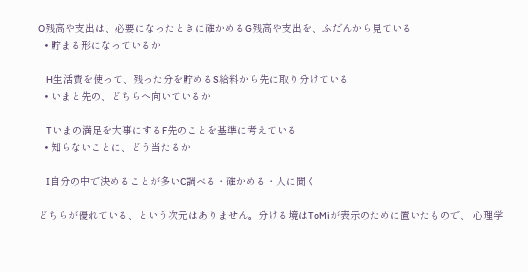O残高や支出は、必要になったときに確かめるG残高や支出を、ふだんから見ている
  • 貯まる形になっているか

    H生活費を使って、残った分を貯めるS給料から先に取り分けている
  • いまと先の、どちらへ向いているか

    Tいまの満足を大事にするF先のことを基準に考えている
  • 知らないことに、どう当たるか

    I自分の中で決めることが多いC調べる・確かめる・人に聞く

どちらが優れている、という次元はありません。分ける境はToMiが表示のために置いたもので、 心理学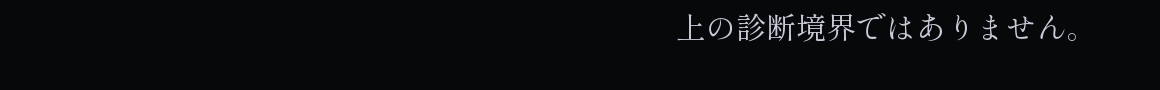上の診断境界ではありません。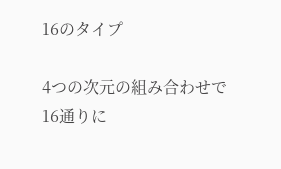16のタイプ

4つの次元の組み合わせで16通りに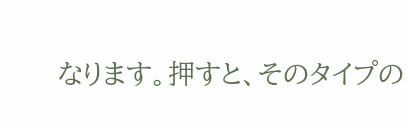なります。押すと、そのタイプの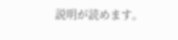説明が読めます。